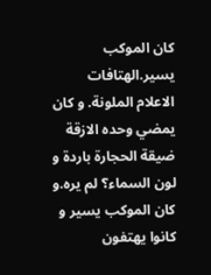كان الموكب يسير.الهتافات الاعلام الملونة. و كان يمضي وحده الازقة ضيقة الحجارة باردة و لون السماء؟ لم يره.و كان الموكب يسير و كانوا يهتفون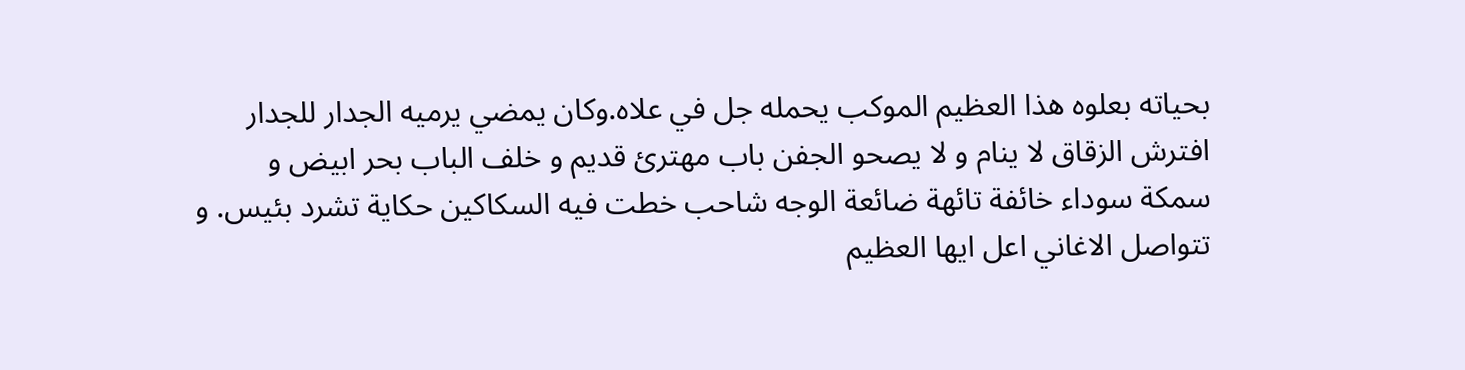بحياته بعلوه هذا العظيم الموكب يحمله جل في علاه.وكان يمضي يرميه الجدار للجدار افترش الزقاق لا ينام و لا يصحو الجفن باب مهترئ قديم و خلف الباب بحر ابيض و سمكة سوداء خائفة تائهة ضائعة الوجه شاحب خطت فيه السكاكين حكاية تشرد بئيس. و تتواصل الاغاني اعل ايها العظيم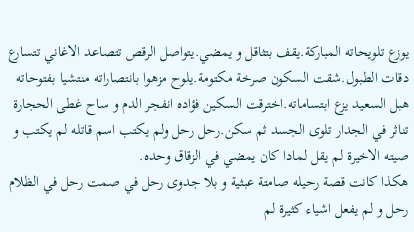يوزع تلويحاته المباركة.يقف بتثاقل و يمضي.يتواصل الرقص تتصاعد الاغاني تتسارع دقات الطبول.شقت السكون صرخة مكتومة.يلوح مزهوا بانتصاراته منتشيا بفتوحاته هبل السعيد يزع ابتساماته.اخترقت السكين فؤاده انفجر الدم و ساح غطى الحجارة تناثر في الجدار تلوى الجسد ثم سكن.رحل رحل ولم يكتب اسم قاتله لم يكتب و صيته الاخيرة لم يقل لمادا كان يمضي في الزقاق وحده.
هكذا كانت قصة رحيله صامتة عبثية و بلا جدوى رحل في صمت رحل في الظلام رحل و لم يفعل اشياء كثيرة لم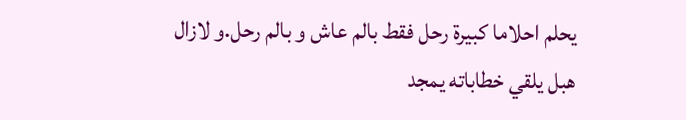يحلم احلاما كبيرة رحل فقط بالم عاش و بالم رحل.و لازال هبل يلقي خطاباته يمجد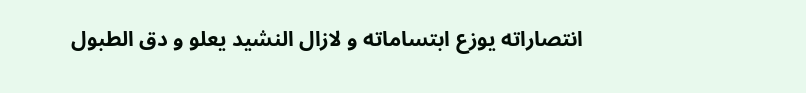انتصاراته يوزع ابتساماته و لازال النشيد يعلو و دق الطبول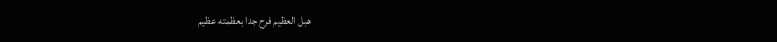هبل العظيم فرح جدا بعظمته عظيم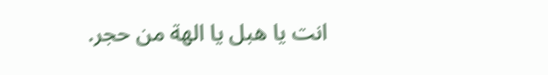انت يا هبل يا الهة من حجر.